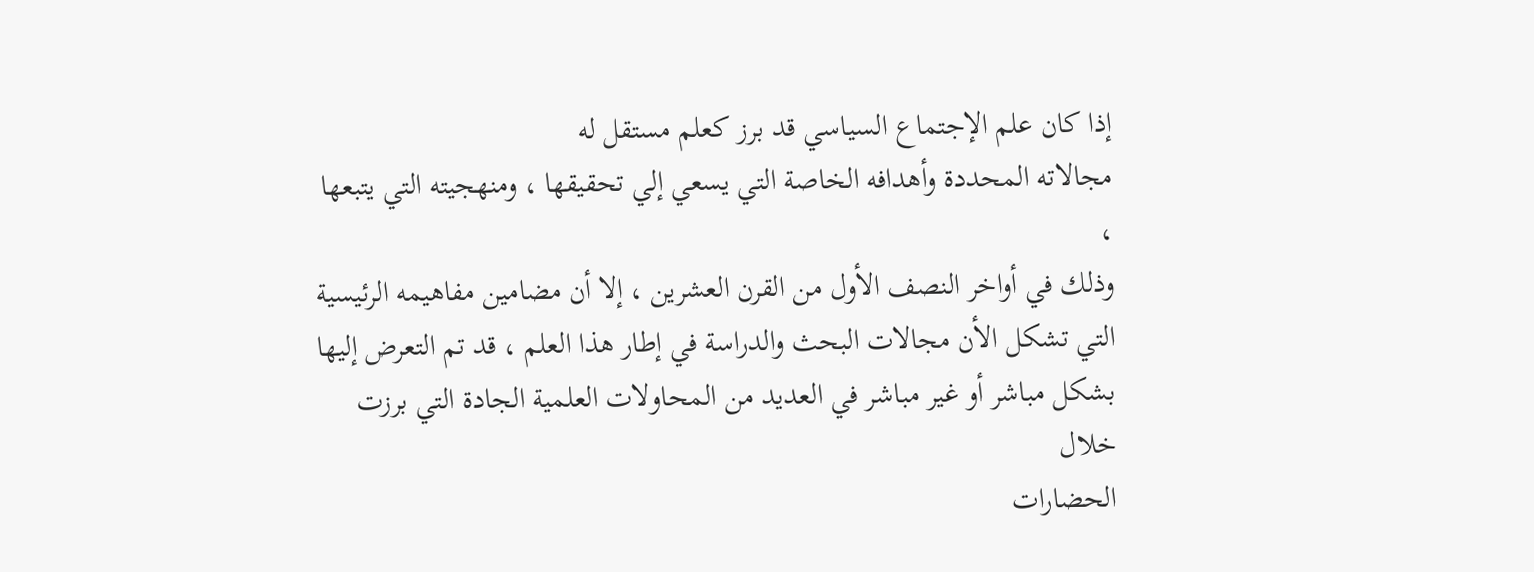إذا كان علم الإجتماع السياسي قد برز كعلم مستقل له
مجالاته المحددة وأهدافه الخاصة التي يسعي إلي تحقيقها ، ومنهجيته التي يتبعها ،
وذلك في أواخر النصف الأول من القرن العشرين ، إلا أن مضامين مفاهيمه الرئيسية
التي تشكل الأن مجالات البحث والدراسة في إطار هذا العلم ، قد تم التعرض إليها
بشكل مباشر أو غير مباشر في العديد من المحاولات العلمية الجادة التي برزت خلال
الحضارات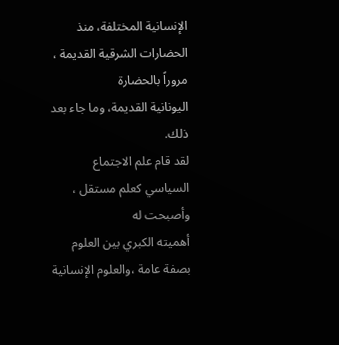الإنسانية المختلفة، منذ الحضارات الشرقية القديمة ، مروراً بالحضارة
اليونانية القديمة، وما جاء بعد ذلك.
لقد قام علم الاجتماع السياسي كعلم مستقل ، وأصبحت له
أهميته الكبري بين العلوم بصفة عامة ،والعلوم الإنسانية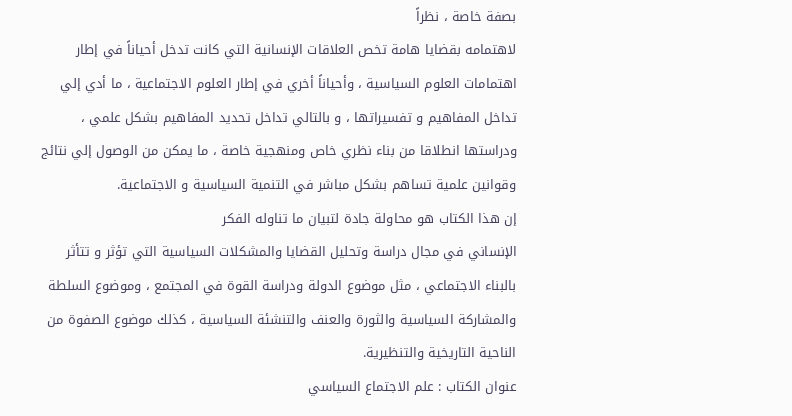بصفة خاصة ، نظراً
لاهتمامه بقضايا هامة تخص العلاقات الإنسانية التي كانت تدخل أحياناً في إطار
اهتمامات العلوم السياسية ، وأحياناً أخري في إطار العلوم الاجتماعية ، ما أدي إلي
تداخل المفاهيم و تفسيراتها ، و بالتالي تداخل تحديد المفاهيم بشكل علمي ،
ودراستها انطلاقا من بناء نظري خاص ومنهجية خاصة ، ما يمكن من الوصول إلي نتائج
وقوانين علمية تساهم بشكل مباشر في التنمية السياسية و الاجتماعية.
إن هذا الكتاب هو محاولة جادة لتبيان ما تناوله الفكر
الإنساني في مجال دراسة وتحليل القضايا والمشكلات السياسية التي تؤثر و تتأثر
بالبناء الاجتماعي ، مثل موضوع الدولة ودراسة القوة في المجتمع ، وموضوع السلطة
والمشاركة السياسية والثورة والعنف والتنشئة السياسية ، كذلك موضوع الصفوة من
الناحية التاريخية والتنظيرية.
عنوان الكتاب : علم الاجتماع السياسي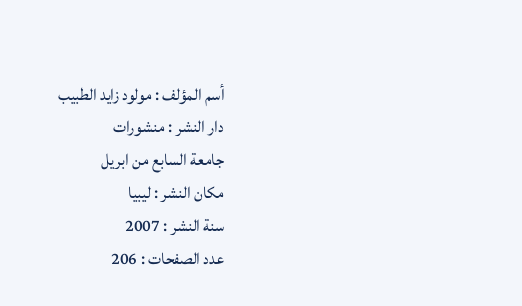أسم المؤلف : مولود زايد الطبيب
دار النشر : منشورات
جامعة السابع من ابريل
مكان النشر : ليبيا
سنة النشر : 2007
عدد الصفحات : 206